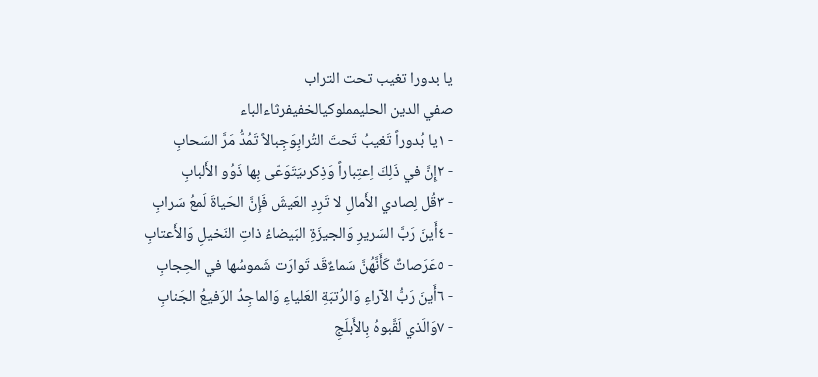يا بدورا تغيب تحت التراب
صفي الدين الحليمملوكيالخفيفرثاءالباء
- ١يا بُدوراً تَغيبُ تَحتَ التُرابِوَجِبالاً تَمُدُّ مَرَّ السَحابِ
- ٢إِنَّ في ذَلِكَ اِعتِباراً وَذِكرىيَتَوَعّى بِها ذَوُو الأَلبابِ
- ٣قُل لِصادي الأَمالِ لا تَرِدِ العَيشَ فَإِنَّ الحَياةَ لَمعُ سَرابِ
- ٤أَينَ رَبَّ السَريرِ وَالجيزَةِ البَيضاءُ ذاتِ النَخيلِ وَالأَعتابِ
- ٥عَرَصاتٌ كَأَنَّهُنَّ سَماءٌقَد تَوارَت شَموسُها في الحِجابِ
- ٦أَينَ رَبُّ الآراءِ وَالرُتبَةِ العَلياءِ وَالماجِدُ الرَفيعُ الجَنابِ
- ٧وَالَذي لَقَّبوهُ بِالأَبلَجِ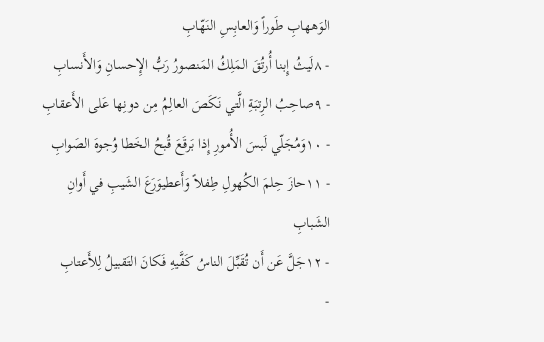الوَههابِ طَوراً وَالعابِسِ النَهّابِ
- ٨لَيثُ إِبنا أُرتُقَ المَلِكُ المَنصورُ رَبُّ الإِحسانِ وَالأَنسابِ
- ٩صاحِبُ الرِتبَةِ الَّتي نَكَصَ العالِمُ مِن دونِها عَلى الأَعقابِ
- ١٠وَمُجَلّي لَبسَ الأُمورِ إِذا بَرقَعَ قُبحُ الخَطا وُجوهَ الصَوابِ
- ١١حازَ حِلمَ الكُهولِ طِفلاً وَأَعطيوَرَعَ الشَيبِ في أَوانِ الشَبابِ
- ١٢جَلَّ عَن أَن تُقَبِّلَ الناسُ كَفَّيهِ فَكانَ التَقبيلُ لِلأَعتابِ
-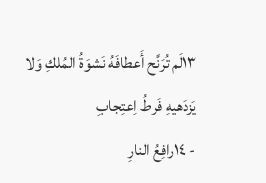١٣لَم تُرَنَّح أَعطافَهُ نَشوَةُ المُلكِ وَلا يَزدَهيهِ فَرطُ اِعتِجابِ
- ١٤رافِعُ النارِ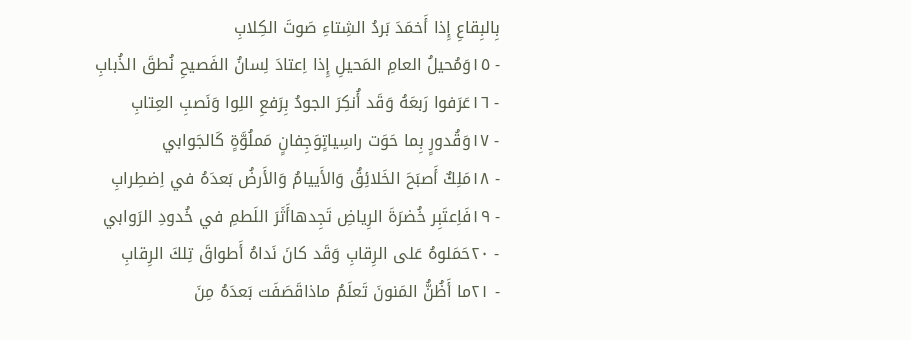بِالبِقاعِ إِذا أَخمَدَ بَردُ الشِتاءِ صَوتَ الكِلابِ
- ١٥وَمُحيلُ العامِ المَحيلِ إِذا اِعتادَ لِسانُ الفَصيحِ نُطقَ الذُبابِ
- ١٦عَرَفوا رَبعَهُ وَقَد أُنكِرَ الجودُ بِرَفعِ اللِوا وَنَصبِ العِتابِ
- ١٧وَقُدورٍ بِما حَوَت راسِياتٍوَجِفانٍ مَملُوَّةٍ كَالجَوابي
- ١٨مَلِكٌ أَصبَحَ الخَلائِقُ وَالأَييامُ وَالأَرضُ بَعدَهُ في اِضطِرابِ
- ١٩فَاِعتَبِر خُضرَةَ الرِياضِ تَجِدهاأَثَرَ اللَطمِ في خُدودِ الرَوابي
- ٢٠حَمَلوهُ عَلى الرِقابِ وَقَد كانَ نَداهُ أَطواقَ تِلكَ الرِقابِ
- ٢١ما أَظُنُّ المَنونَ تَعلَمُ ماذاقَصَفَت بَعدَهُ مِنَ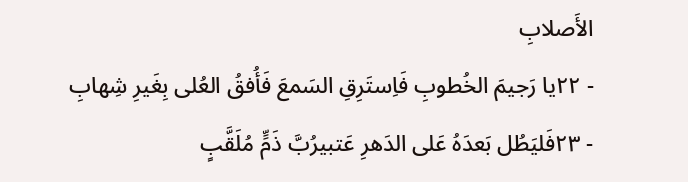الأَصلابِ
- ٢٢يا رَجيمَ الخُطوبِ فَاِستَرِقِ السَمعَ فَأُفقُ العُلى بِغَيرِ شِهابِ
- ٢٣فَليَطُل بَعدَهُ عَلى الدَهرِ عَتبيرُبَّ ذَمٍّ مُلَقَّبٍ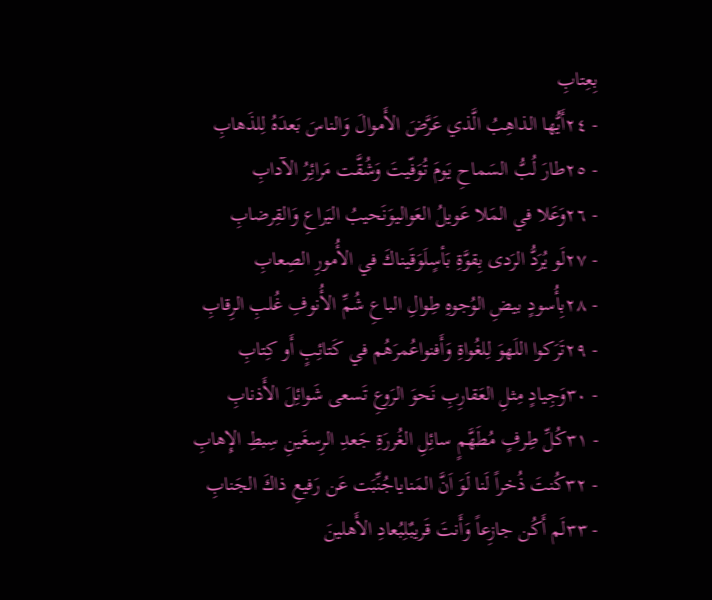بِعِتابِ
- ٢٤أَيُّها الذاهِبُ الَّذي عَرَّضَ الأَموالَ وَالناسَ بَعدَهُ لِلذَهابِ
- ٢٥طارَ لُبُّ السَماحِ يَومَ تُوَفّيتَ وَشُقَّت مَرائِرُ الآدابِ
- ٢٦وَعَلا في المَلا عَويلُ العَواليوَنَحيبُ اليَراعِ وَالقِرضابِ
- ٢٧لَو يُرَدُّ الرَدى بِقوَّةِ بَأسٍلَوَقَيناكَ في الأُمورِ الصِعابِ
- ٢٨بِأُسودٍ بيضِ الوُجوهِ طِوالِ الباعِ شُمِّ الأُنوفِ غُلبِ الرِقابِ
- ٢٩تَرَكوا اللَهوَ لِلغُواةِ وَأَفنواعُمرَهُم في كَتائِبٍ أَو كِتابِ
- ٣٠وَجِيادٍ مِثلِ العَقارِبِ نَحوَ الرَوعِ تَسعى شَوائِلَ الأَذنابِ
- ٣١كُلِّ طِرفٍ مُطَهَّمٍ سائِلِ الغُررَةِ جَعدِ الرِسغَينِ سِبطِ الإِهابِ
- ٣٢كُنتَ ذُخراً لَنا لَوَ اَنَّ المَناياجُنِّبَت عَن رَفيعِ ذاكَ الجَنابِ
- ٣٣لَم أَكُن جازِعاً وَأَنتَ قَريبٌلِبُعادِ الأَهلينَ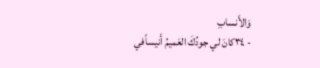وَالأَنسابِ
- ٣٤كانَ لي جودُكَ العَميمُ أَنيساًفي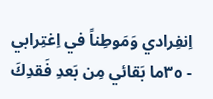اِنفِرادي وَمَوطِناً في اِغتِرابي
- ٣٥ما بَقائي مِن بَعدِ فَقدِكَ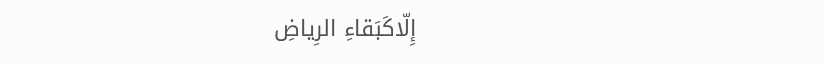إِلّاكَبَقاءِ الرِياضِ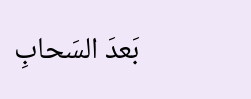بَعدَ السَحابِ